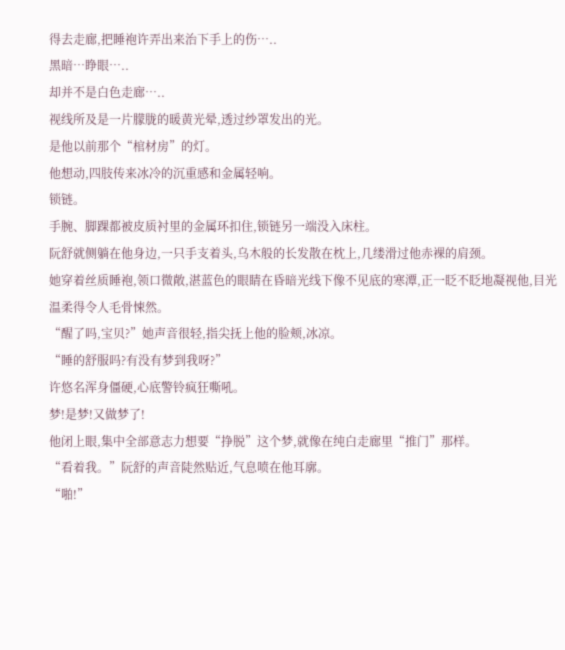得去走廊,把睡袍许弄出来治下手上的伤…..
黑暗…睁眼…..
却并不是白色走廊…..
视线所及是一片朦胧的暖黄光晕,透过纱罩发出的光。
是他以前那个“棺材房”的灯。
他想动,四肢传来冰冷的沉重感和金属轻响。
锁链。
手腕、脚踝都被皮质衬里的金属环扣住,锁链另一端没入床柱。
阮舒就侧躺在他身边,一只手支着头,乌木般的长发散在枕上,几缕滑过他赤裸的肩颈。
她穿着丝质睡袍,领口微敞,湛蓝色的眼睛在昏暗光线下像不见底的寒潭,正一眨不眨地凝视他,目光温柔得令人毛骨悚然。
“醒了吗,宝贝?”她声音很轻,指尖抚上他的脸颊,冰凉。
“睡的舒服吗?有没有梦到我呀?”
许悠名浑身僵硬,心底警铃疯狂嘶吼。
梦!是梦!又做梦了!
他闭上眼,集中全部意志力想要“挣脱”这个梦,就像在纯白走廊里“推门”那样。
“看着我。”阮舒的声音陡然贴近,气息喷在他耳廓。
“啪!”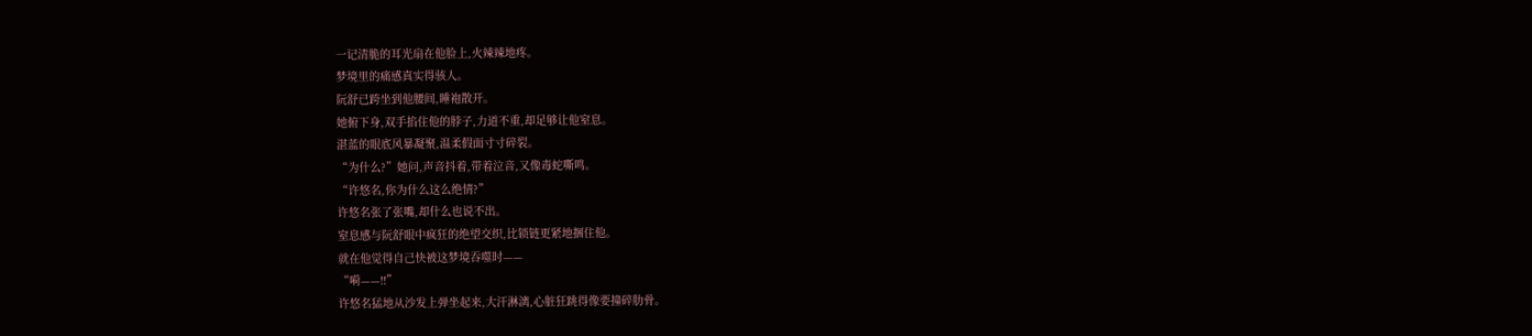一记清脆的耳光扇在他脸上,火辣辣地疼。
梦境里的痛感真实得骇人。
阮舒已跨坐到他腰间,睡袍散开。
她俯下身,双手掐住他的脖子,力道不重,却足够让他窒息。
湛蓝的眼底风暴凝聚,温柔假面寸寸碎裂。
“为什么?”她问,声音抖着,带着泣音,又像毒蛇嘶鸣。
“许悠名,你为什么这么绝情?”
许悠名张了张嘴,却什么也说不出。
窒息感与阮舒眼中疯狂的绝望交织,比锁链更紧地捆住他。
就在他觉得自己快被这梦境吞噬时——
“嗬——!!”
许悠名猛地从沙发上弹坐起来,大汗淋漓,心脏狂跳得像要撞碎肋骨。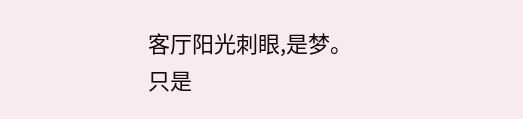客厅阳光刺眼,是梦。
只是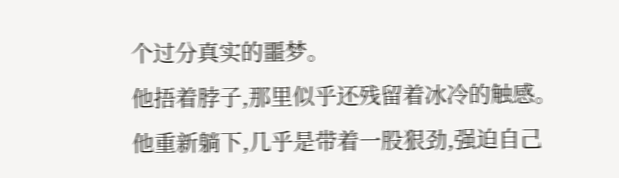个过分真实的噩梦。
他捂着脖子,那里似乎还残留着冰冷的触感。
他重新躺下,几乎是带着一股狠劲,强迫自己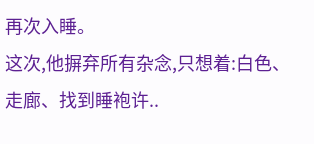再次入睡。
这次,他摒弃所有杂念,只想着:白色、走廊、找到睡袍许..